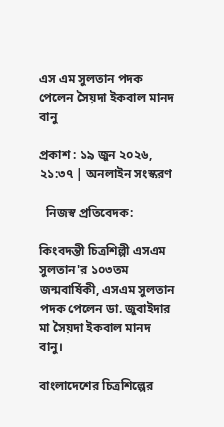এস এম সুলতান পদক পেলেন সৈয়দা ইকবাল মানদ বানু

প্রকাশ : ১৯ জুন ২০২৬, ২১:৩৭ | অনলাইন সংস্করণ

  নিজস্ব প্রতিবেদক:

কিংবদন্তী চিত্রশিল্পী এসএম সুলতান'র ১০৩তম জন্মবার্ষিকী, এসএম সুলতান পদক পেলেন ডা. জুবাইদার মা সৈয়দা ইকবাল মানদ বানু।

বাংলাদেশের চিত্রশিল্পের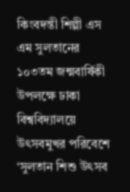কিংবদন্তী শিল্পী এস এম সুলতানের ১০৩তম জন্মবার্ষিকী উপলক্ষে ঢাকা বিশ্ববিদ্যালয়ে উৎসবমুখর পরিবেশে ‘সুলতান শিশু উৎসব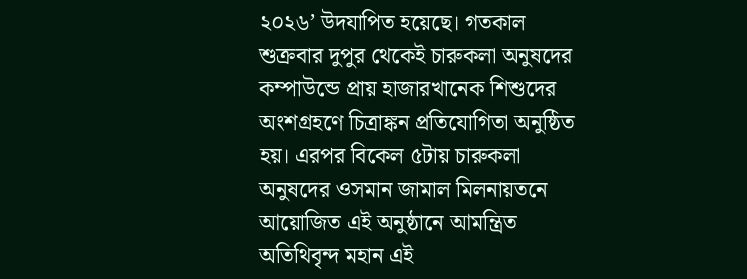২০২৬’ উদযাপিত হয়েছে। গতকাল শুক্রবার দুপুর থেকেই চারুকলা অনুষদের কম্পাউন্ডে প্রায় হাজারখানেক শিশুদের অংশগ্রহণে চিত্রাঙ্কন প্রতিযোগিতা অনুষ্ঠিত হয়। এরপর বিকেল ৫টায় চারুকলা অনুষদের ওসমান জামাল মিলনায়তনে আয়োজিত এই অনুষ্ঠানে আমন্ত্রিত অতিথিবৃন্দ মহান এই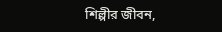শিল্পীর জীবন,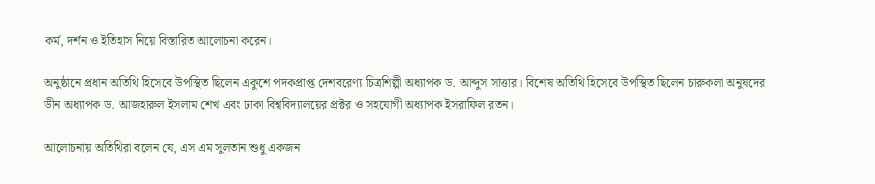কর্ম, দর্শন ও ইতিহাস নিয়ে বিস্তারিত আলোচনা করেন।

অনুষ্ঠানে প্রধান অতিথি হিসেবে উপস্থিত ছিলেন একুশে পদকপ্রাপ্ত দেশবরেণ্য চিত্রশিল্পী অধ্যাপক ড. আব্দুস সাত্তার। বিশেষ অতিথি হিসেবে উপস্থিত ছিলেন চারুকলা অনুষদের ডীন অধ্যাপক ড. আজহারুল ইসলাম শেখ এবং ঢাকা বিশ্ববিদ্যালয়ের প্রক্টর ও সহযোগী অধ্যাপক ইসরাফিল রতন।

আলোচনায় অতিথিরা বলেন যে, এস এম সুলতান শুধু একজন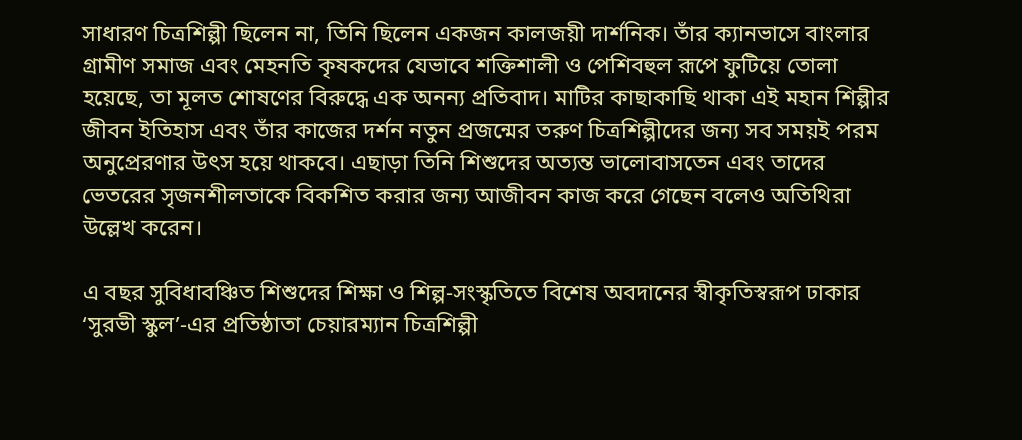সাধারণ চিত্রশিল্পী ছিলেন না, তিনি ছিলেন একজন কালজয়ী দার্শনিক। তাঁর ক্যানভাসে বাংলার গ্রামীণ সমাজ এবং মেহনতি কৃষকদের যেভাবে শক্তিশালী ও পেশিবহুল রূপে ফুটিয়ে তোলা হয়েছে, তা মূলত শোষণের বিরুদ্ধে এক অনন্য প্রতিবাদ। মাটির কাছাকাছি থাকা এই মহান শিল্পীর জীবন ইতিহাস এবং তাঁর কাজের দর্শন নতুন প্রজন্মের তরুণ চিত্রশিল্পীদের জন্য সব সময়ই পরম অনুপ্রেরণার উৎস হয়ে থাকবে। এছাড়া তিনি শিশুদের অত্যন্ত ভালোবাসতেন এবং তাদের ভেতরের সৃজনশীলতাকে বিকশিত করার জন্য আজীবন কাজ করে গেছেন বলেও অতিথিরা উল্লেখ করেন।

এ বছর সুবিধাবঞ্চিত শিশুদের শিক্ষা ও শিল্প-সংস্কৃতিতে বিশেষ অবদানের স্বীকৃতিস্বরূপ ঢাকার ‘সুরভী স্কুল’-এর প্রতিষ্ঠাতা চেয়ারম্যান চিত্রশিল্পী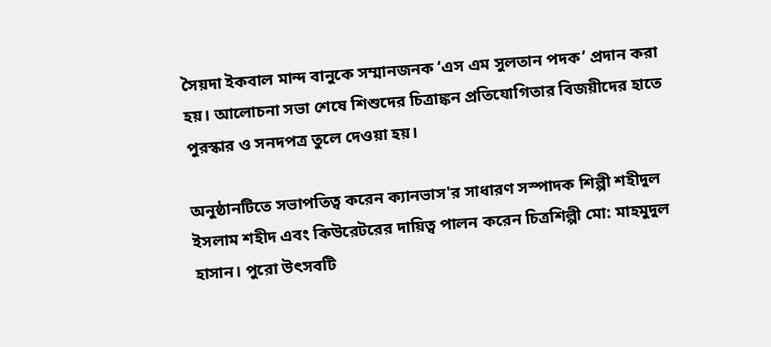সৈয়দা ইকবাল মান্দ বানুকে সম্মানজনক ‘এস এম সুলতান পদক’ প্রদান করা হয়। আলোচনা সভা শেষে শিশুদের চিত্রাঙ্কন প্রতিযোগিতার বিজয়ীদের হাতে পুরস্কার ও সনদপত্র তুলে দেওয়া হয়।

অনুষ্ঠানটিতে সভাপতিত্ব করেন ক্যানভাস'র সাধারণ সস্পাদক শিল্পী শহীদুল ইসলাম শহীদ এবং কিউরেটরের দায়িত্ব পালন করেন চিত্রশিল্পী মো: মাহমুদুল হাসান। পুরো উৎসবটি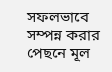সফলভাবে সম্পন্ন করার পেছনে মূল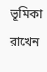ভূমিকা রাখেন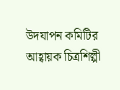উদযাপন কমিটির আহ্বায়ক চিত্রশিল্পী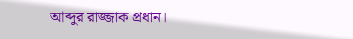আব্দুর রাজ্জাক প্রধান।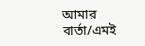আমার বার্তা/এমই